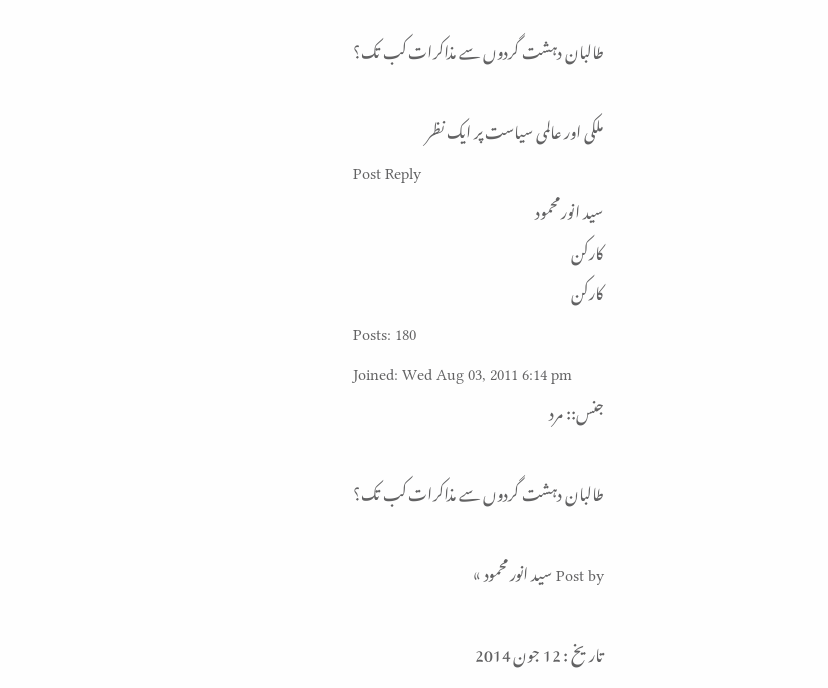طالبان دہشت گردوں سے مذاکرات کب تک؟

ملکی اور عالمی‌ سیاست پر ایک نظر
Post Reply
سید انور محمود
کارکن
کارکن
Posts: 180
Joined: Wed Aug 03, 2011 6:14 pm
جنس:: مرد

طالبان دہشت گردوں سے مذاکرات کب تک؟

Post by سید انور محمود »

تاریخ : 12 جون 2014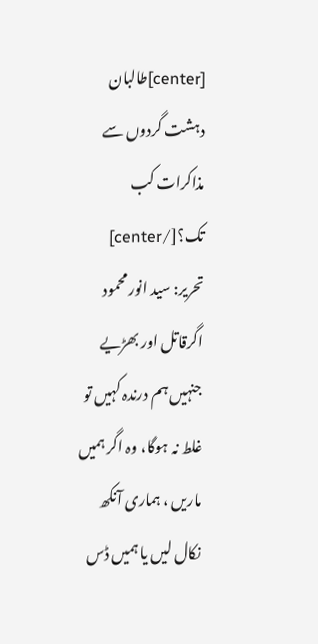[center]طالبان دہشت گردوں سے مذاکرات کب تک؟[/center]
تحریر: سید انور محمود
اگرقاتل اور بھڑیے جنہیں ہم درندہ کہیں تو غلط نہ ہوگا، وہ اگر ہمیں ماریں ، ہماری آنکھ نکال لیں یا ہمیں ڈس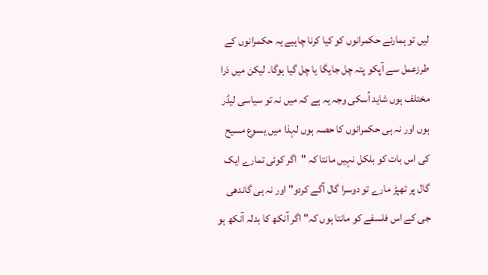لیں تو ہمارئے حکمرانوں کو کیا کرنا چاہیے یہ حکمرانوں کے طرزعمل سے آپکو پتہ چل جایگا یا چل گیا ہوگا۔ لیکن میں ذرا مختلف ہوں شاید اُسکی وجہ یہ ہے کہ میں نہ تو سیاسی لیڈر ہوں اور نہ ہی حکمرانوں کا حصہ ہوں لہذا میں یسوع مسیح کی اس بات کو بلکل نہیں مانتا کہ "اگر کوئی تمارے ایک گال پر تھپڑ مارے تو دوسرا گال آگے کردو" اور نہ ہی گاندھی جی کے اس فلسفے کو مانتا ہوں کہ" اگر آنکھ کا بدلہ آنکھ ہو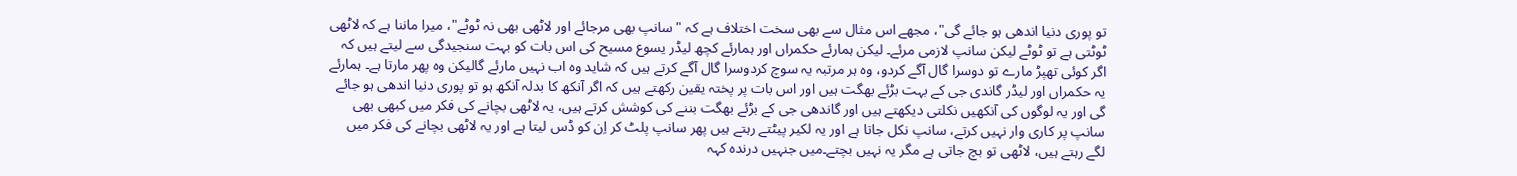تو پوری دنیا اندھی ہو جائے گی"، مجھے اس مثال سے بھی سخت اختلاف ہے کہ "سانپ بھی مرجائے اور لاٹھی بھی نہ ٹوٹے"، میرا ماننا ہے کہ لاٹھی ٹوٹتی ہے تو ٹوٹے لیکن سانپ لازمی مرئے۔ لیکن ہمارئے حکمراں اور ہمارئے کچھ لیڈر یسوع مسیح کی اس بات کو بہت سنجیدگی سے لیتے ہیں کہ اگر کوئی تھپڑ مارے تو دوسرا گال آگے کردو، وہ ہر مرتبہ یہ سوچ کردوسرا گال آگے کرتے ہیں کہ شاید وہ اب نہیں مارئے گالیکن وہ پھر مارتا ہے۔ ہمارئے یہ حکمراں اور لیڈر گاندی جی کے بہت بڑئے بھگت ہیں اور اس بات پر پختہ یقین رکھتے ہیں کہ اگر آنکھ کا بدلہ آنکھ ہو تو پوری دنیا اندھی ہو جائے گی اور یہ لوگوں کی آنکھیں نکلتی دیکھتے ہیں اور گاندھی جی کے بڑئے بھگت بننے کی کوشش کرتے ہیں، یہ لاٹھی بچانے کی فکر میں کبھی بھی سانپ پر کاری وار نہیں کرتے، سانپ نکل جاتا ہے اور یہ لکیر پیٹتے رہتے ہیں پھر سانپ پلٹ کر اِن کو ڈس لیتا ہے اور یہ لاٹھی بچانے کی فکر میں لگے رہتے ہیں، لاٹھی تو بچ جاتی ہے مگر یہ نہیں بچتے۔میں جنہیں درندہ کہہ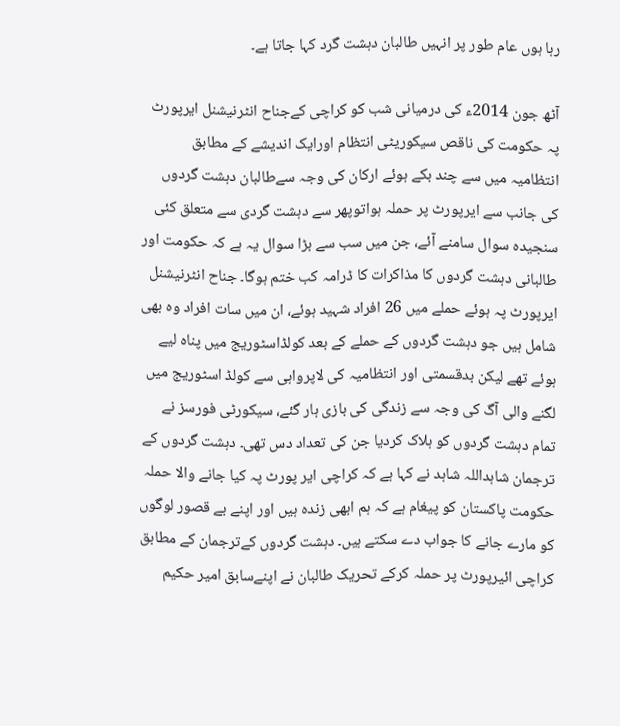رہا ہوں عام طور پر انہیں طالبان دہشت گرد کہا جاتا ہے۔

آٹھ جون 2014ء کی درمیانی شب کو کراچی کےجناح انٹرنیشنل ایرپورٹ پہ حکومت کی ناقص سیکوریٹی انتظام اورایک اندیشے کے مطابق انتظامیہ میں سے چند بکے ہوئے ارکان کی وجہ سےطالبان دہشت گردوں کی جانب سے ایرپورٹ پر حملہ ہواتوپھر سے دہشت گردی سے متعلق کئی سنجیدہ سوال سامنے آئے، جن میں سب سے بڑا سوال یہ ہے کہ حکومت اور طالبانی دہشت گردوں کا مذاکرات کا ڈرامہ کب ختم ہوگا۔ جناح انٹرنیشنل ایرپورٹ پہ ہوئے حملے میں 26 افراد شہید ہوئے، ان میں سات افراد وہ بھی شامل ہیں جو دہشت گردوں کے حملے کے بعد کولڈاسٹوریج میں پناہ لیے ہوئے تھے لیکن بدقسمتی اور انتظامیہ کی لاپرواہی سے کولڈ اسٹوریج میں لگنے والی آگ کی وجہ سے زندگی کی بازی ہار گئے، سیکورٹی فورسز نے تمام دہشت گردوں کو ہلاک کردیا جن کی تعداد دس تھی۔ دہشت گردوں کے ترجمان شاہداللہ شاہد نے کہا ہے کہ کراچی ایر پورٹ پہ کیا جانے والا حملہ حکومت پاکستان کو پیغام ہے کہ ہم ابھی زندہ ہیں اور اپنے بے قصور لوگوں کو مارے جانے کا جواب دے سکتے ہیں۔ دہشت گردوں کےترجمان کے مطابق کراچی ائیرپورٹ پر حملہ کرکے تحریک طالبان نے اپنےسابق امیر حکیم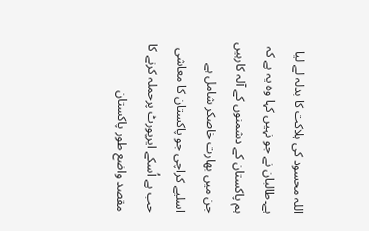اللہ محسود کی ہلاکت کا بدلہ لے لیا ہے۔طالبان نے جو نہیں کہا وہ یہ ہے کہ ہم پاکستان کے دشمنوں کے آلہ کارہیں جن میں بھارت خاصکر شامل ہے اسلیے کراچی جو پاکستان کا معاشی حب ہے اُسکے ایرپورٹ پرحملہ کرنے کا مقصد واضع طور پاکستان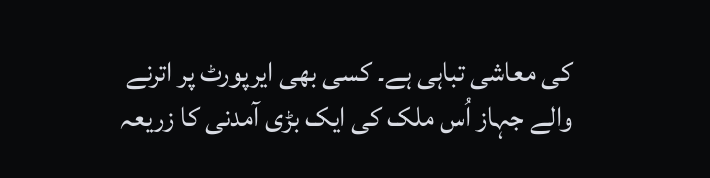کی معاشی تباہی ہے۔ کسی بھی ایرپورٹ پر اترنے والے جہاز اُس ملک کی ایک بڑی آمدنی کا زریعہ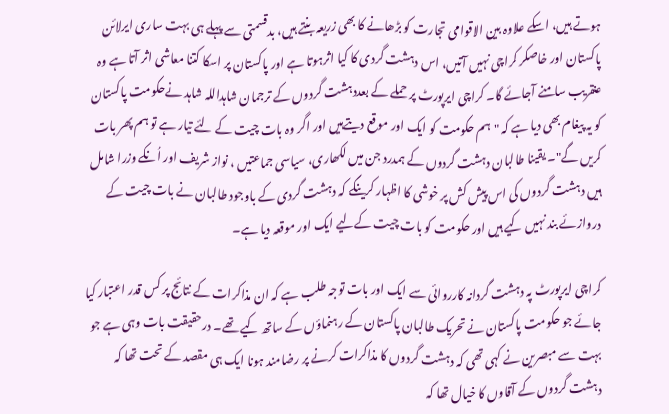ہوتے ہیں، اسکے علاوہ بین الاقوامی تجارت کو بڑھانے کا بھی زریعہ بنتے ہیں، بدقسمتی سے پہلے ہی بہت ساری ایرلائن پاکستان اور خاصکر کراچی نہیں آتیں، اس دہشت گردی کا کیا اثرہوتا ہے اور پاکستان پر اسکا کتنا معاشی اثر آتا ہے وہ عنقریب سامنے آجائے گا۔ کراچی ایرپورٹ پر حملے کے بعددہشت گردوں کے ترجمان شاہداللہ شاہد نےحکومت پاکستان کو یہ پیغام بھی دیا ہے کہ "ہم حکومت کو ایک اور موقع دیتےہیں اور اگر وہ بات چیت کے لئے تیار ہے تو ہم پھر بات کریں گے"۔ یقینا طالبان دہشت گردوں کے ہمدرد جن میں لکھاری، سیاسی جماعتیں ، نواز شریف اور اُنکے وزرا شامل ہیں دہشت گردوں کی اس پیش کش پر خوشی کا اظہار کرینگے کہ دہشت گردی کے باوجود طالبان نے بات چیت کے دروازئے بند نہیں کیے ہیں اور حکومت کو بات چیت کےلیے ایک اور موقعہ دیا ہے۔

کراچی ایرپورٹ پہ دہشت گردانہ کارروائی سے ایک اور بات توجہ طلب ہے کہ ان مذاکرات کے نتائج پر کس قدر اعتبار کیا جائے جو حکومت پاکستان نے تحریک طالبان پاکستان کے رہنماؤں کے ساتھ کیے تھے۔ درحقیقت بات وہی ہے جو بہت سے مبصرین نے کہی تھی کہ دہشت گردوں کا مذاکرات کرنے پر رضامند ہونا ایک ہی مقصد کے تحت تھا کہ دہشت گردوں کے آقاوں کا خیال تھا کہ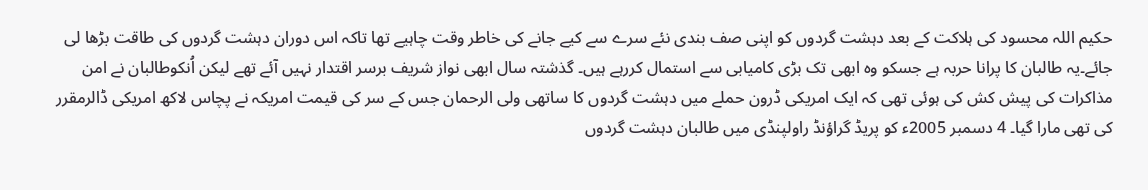حکیم اللہ محسود کی ہلاکت کے بعد دہشت گردوں کو اپنی صف بندی نئے سرے سے کیے جانے کی خاطر وقت چاہیے تھا تاکہ اس دوران دہشت گردوں کی طاقت بڑھا لی جائے۔یہ طالبان کا پرانا حربہ ہے جسکو وہ ابھی تک بڑی کامیابی سے استمال کررہے ہیں۔ گذشتہ سال ابھی نواز شریف برسر اقتدار نہیں آئے تھے لیکن اُنکوطالبان نے امن مذاکرات کی پیش کش کی ہوئی تھی کہ ایک امریکی ڈرون حملے میں دہشت گردوں کا ساتھی ولی الرحمان جس کے سر کی قیمت امریکہ نے پچاس لاکھ امریکی ڈالرمقرر کی تھی مارا گیا۔ 4 دسمبر 2005ء کو پریڈ گراؤنڈ راولپنڈی میں طالبان دہشت گردوں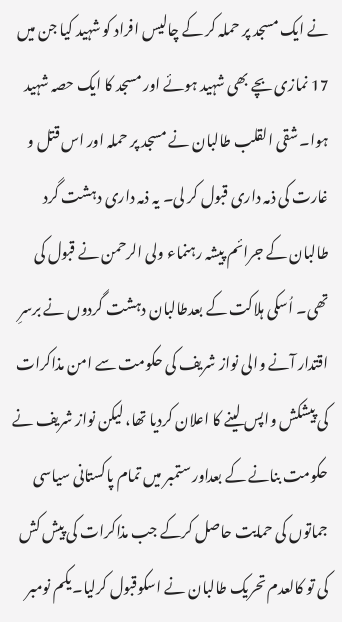نے ایک مسجد پر حملہ کر کے چالیس افراد کو شہید کیا جن میں 17 نمازی بچے بھی شہید ہوئے اور مسجد کا ایک حصہ شہید ہوا۔ شقی القلب طالبان نے مسجد پر حملہ اور اس قتل و غارت کی ذمہ داری قبول کر لی۔ یہ ذمہ داری دہشت گرد طالبان کے جرائم پیشہ رہنماء ولی الرحمن نے قبول کی تھی۔ اُسکی ہلاکت کے بعدطالبان دہشت گردوں نے برسرِ اقتدار آنے والی نواز شریف کی حکومت سے امن مذاکرات کی پیشکش واپس لینے کا اعلان کردیا تھا، لیکن نواز شریف نے حکومت بنانے کے بعداور ستمبر میں تمام پاکستانی سیاسی جماتوں کی حمایت حاصل کرکے جب مذاکرات کی پیش کش کی تو کالعدم تحریک طالبان نے اسکوقبول کرلیا۔یکم نومبر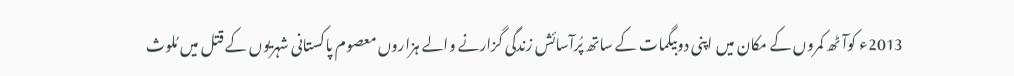2013ء کوآٹھ کمروں کے مکان میں اپنی دوبیگمات کے ساتھ پُرآسائش زندگی گزارنے والے ہزاروں معصوم پاکستانی شہریوں کے قتل میں مُلوث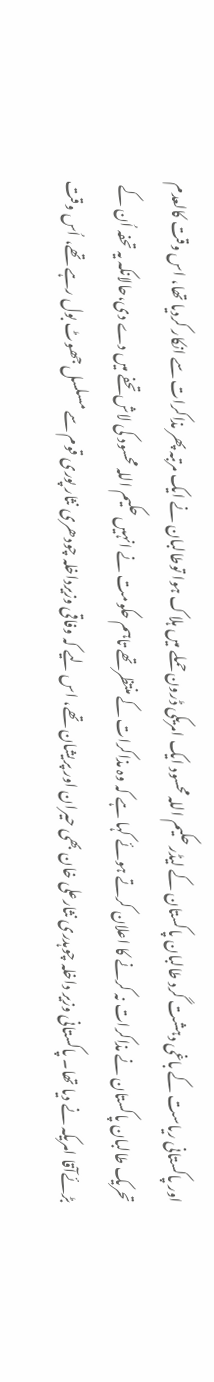اور پاکستانی ریاست کے باغی دہشت گرد طالبان پاکستان کے لیڈر حکیم اللہ محسود ایک امریکی ڈرون حملے میں ہلاک ہوا توطالبان نے ایک مرتبہ پھر مذاکرات سے انکار کردیا تھا، اس وقت کالعدم تحریک طالبان پاکستان نے مذاکرات نہ کرنے کا اعلان کرتے ہوئے کہا ہے کہ وہ مذاکرات کے منتظرتھے تاہم حکومت نے انہیں حکیم اللہ محسود کی لاش تحفے میں دے دی،حالانکہ یہ تحفہ اُن کے بڑئےآقا امریکہ نے دیا تھا۔ پاکستانی وزیر داخلہ چوہدری نثارعلی خان بھی حیران اور پریشان تھے، اس لیے کہ وفاقی وزیرداخلہ چودھری نثار پوری قوم سے مسلسل جھوٹ بول رہے تھے، اُس وقت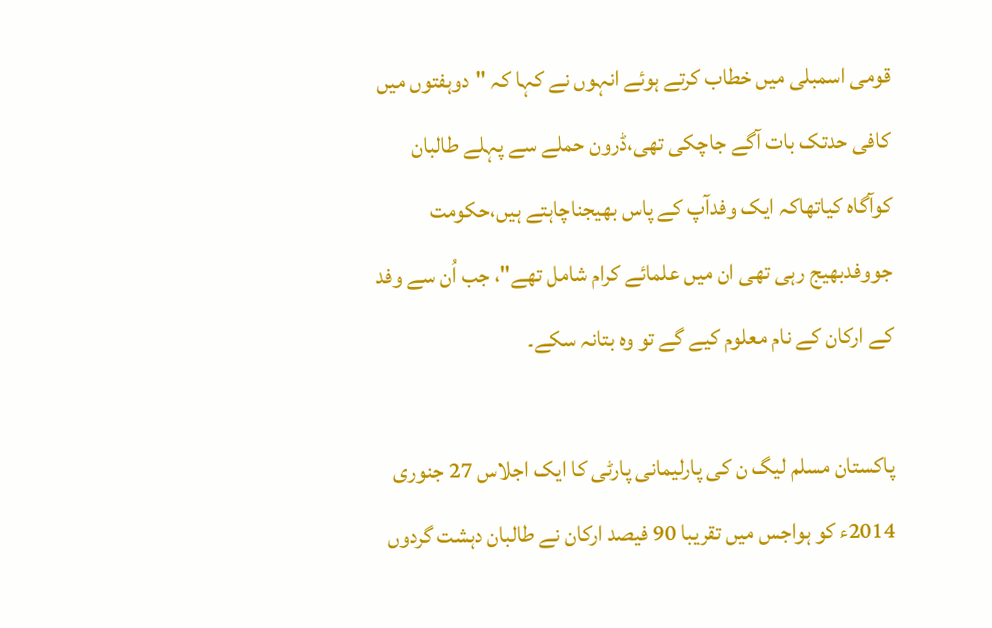قومی اسمبلی میں خطاب کرتے ہوئے انہوں نے کہا کہ "دوہفتوں میں کافی حدتک بات آگے جاچکی تھی،ڈرون حملے سے پہلے طالبان کوآگاہ کیاتھاکہ ایک وفدآپ کے پاس بھیجناچاہتے ہیں،حکومت جووفدبھیج رہی تھی ان میں علمائے کرام شامل تھے"، جب اُن سے وفد کے ارکان کے نام معلوم کیے گے تو وہ بتانہ سکے۔

پاکستان مسلم لیگ ن کی پارلیمانی پارٹی کا ایک اجلاس 27 جنوری 2014ء کو ہواجس میں تقریبا 90 فیصد ارکان نے طالبان دہشت گردوں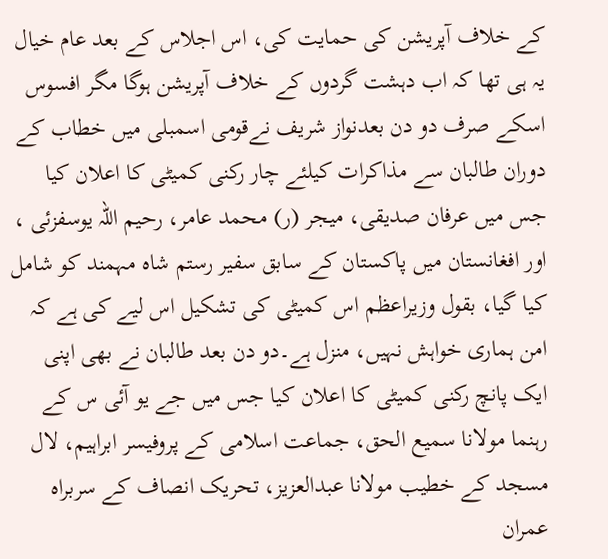کے خلاف آپریشن کی حمایت کی، اس اجلاس کے بعد عام خیال یہ ہی تھا کہ اب دہشت گردوں کے خلاف آپریشن ہوگا مگر افسوس اسکے صرف دو دن بعدنواز شریف نےقومی اسمبلی میں خطاب کے دوران طالبان سے مذاکرات کیلئے چار رکنی کمیٹی کا اعلان کیا جس میں عرفان صدیقی، میجر (ر) محمد عامر، رحیم اللہ یوسفزئی ، اور افغانستان میں پاکستان کے سابق سفیر رستم شاہ مہمند کو شامل کیا گیا، بقول وزیراعظم اس کمیٹی کی تشکیل اس لیے کی ہے کہ امن ہماری خواہش نہیں، منزل ہے۔دو دن بعد طالبان نے بھی اپنی ایک پانچ رکنی کمیٹی کا اعلان کیا جس میں جے یو آئی س کے رہنما مولانا سمیع الحق، جماعت اسلامی کے پروفیسر ابراہیم، لال مسجد کے خطیب مولانا عبدالعزیز، تحریک انصاف کے سربراہ عمران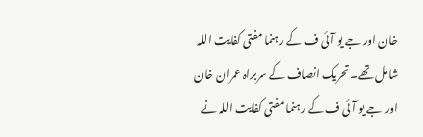خان اور جے یو آئی ف کے رہنما مفتی کفایت اللہ شامل تھے۔ تحریک انصاف کے سربراہ عمران خان اور جے یو آئی ف کے رہنما مفتی کفایت اللہ نے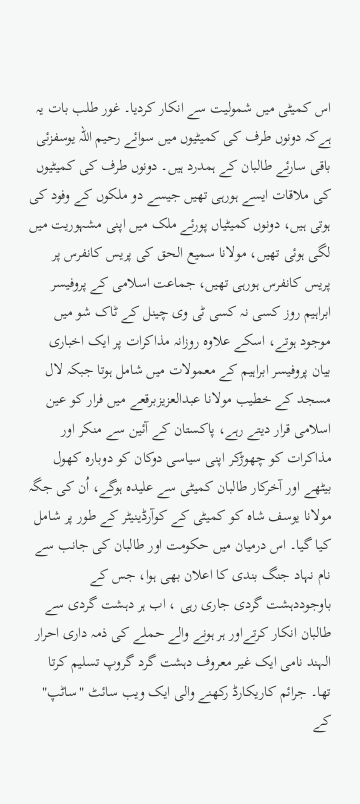اس کمیٹی میں شمولیت سے انکار کردیا۔ غور طلب بات یہ ہےکہ دونوں طرف کی کمیٹیوں میں سوائے رحیم اللہ یوسفزئی باقی سارئے طالبان کے ہمدرد ہیں۔ دونوں طرف کی کمیٹیوں کی ملاقات ایسے ہورہی تھیں جیسے دو ملکوں کے وفود کی ہوتی ہیں، دونوں کمیٹیاں پورئے ملک میں اپنی مشہوریت میں لگی ہوئی تھیں، مولانا سمیع الحق کی پریس کانفرس پر پریس کانفرس ہورہی تھیں، جماعت اسلامی کے پروفیسر ابراہیم روز کسی نہ کسی ٹی وی چینل کے ٹاک شو میں موجود ہوتے، اسکے علاوہ روزانہ مذاکرات پر ایک اخباری بیان پروفیسر ابراہیم کے معمولات میں شامل ہوتا جبکہ لال مسجد کے خطیب مولانا عبدالعزیزبرقعے میں فرار کو عین اسلامی قرار دیتے رہے، پاکستان کے آئین سے منکر اور مذاکرات کو چھوڑکر اپنی سیاسی دوکان کو دوبارہ کھول بیٹھے اور آخرکار طالبان کمیٹی سے علیدہ ہوگے، اُن کی جگہ مولانا یوسف شاہ کو کمیٹی کے کوآرڈینیٹر کے طور پر شامل کیا گیا۔ اس درمیان میں حکومت اور طالبان کی جانب سے نام نہاد جنگ بندی کا اعلان بھی ہوا، جس کے باوجوددہشت گردی جاری رہی ، اب ہر دہشت گردی سے طالبان انکار کرتےاور ہر ہونے والے حملے کی ذمہ داری احرار الہند نامی ایک غیر معروف دہشت گرد گروپ تسلیم کرتا تھا۔ جرائم کاریکارڈ رکھنے والی ایک ویب سائٹ "ساٹپ" کے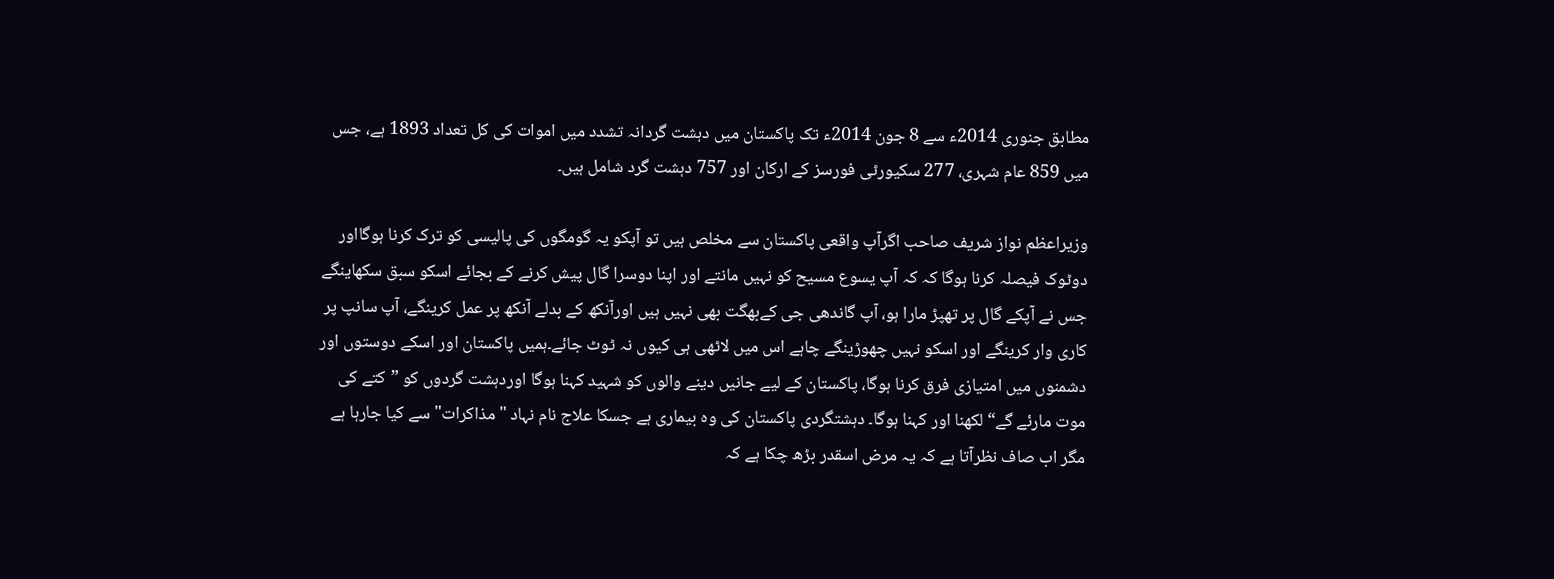مطابق جنوری 2014ء سے 8 جون 2014ء تک پاکستان میں دہشت گردانہ تشدد میں اموات کی کل تعداد 1893 ہے، جس میں 859 عام شہری، 277 سکیورٹی فورسز کے ارکان اور 757 دہشت گرد شامل ہیں۔

وزیراعظم نواز شریف صاحب اگرآپ واقعی پاکستان سے مخلص ہیں تو آپکو یہ گومگوں کی پالیسی کو ترک کرنا ہوگااور دوٹوک فیصلہ کرنا ہوگا کہ کہ آپ یسوع مسیح کو نہیں مانتے اور اپنا دوسرا گال پیش کرنے کے بجائے اسکو سبق سکھاینگے جس نے آپکے گال پر تھپڑ مارا ہو، آپ گاندھی جی کےبھگت بھی نہیں ہیں اورآنکھ کے بدلے آنکھ پر عمل کرینگے، آپ سانپ پر کاری وار کرینگے اور اسکو نہیں چھوڑینگے چاہے اس میں لاٹھی ہی کیوں نہ ٹوٹ جائے۔ہمیں پاکستان اور اسکے دوستوں اور دشمنوں میں امتیازی فرق کرنا ہوگا، پاکستان کے لیے جانیں دینے والوں کو شہید کہنا ہوگا اوردہشت گردوں کو ”کتے کی موت مارئے گے“ لکھنا اور کہنا ہوگا۔ دہشتگردی پاکستان کی وہ بیماری ہے جسکا علاج نام نہاد "مذاکرات" سے کیا جارہا ہے مگر اب صاف نظرآتا ہے کہ یہ مرض اسقدر بڑھ چکا ہے کہ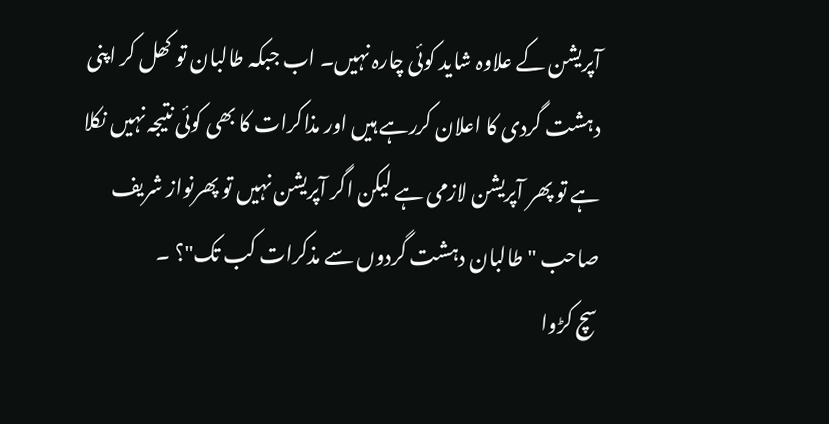آپریشن کے علاوہ شاید کوئی چارہ نہیں۔ اب جبکہ طالبان تو کھل کر اپنی دہشت گردی کا اعلان کررہے ہیں اور مذاکرات کا بھی کوئی نتیجہ نہیں نکلا ہے تو پھر آپریشن لازمی ہے لیکن اگر آپریشن نہیں تو پھرنواز شریف صاحب "طالبان دہشت گردوں سے مذکرات کب تک"؟ ۔
سچ کڑوا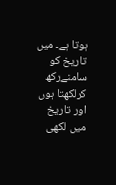ہوتا ہے۔ میں تاریخ کو سامنےرکھ کرلکھتا ہوں اور تاریخ میں لکھی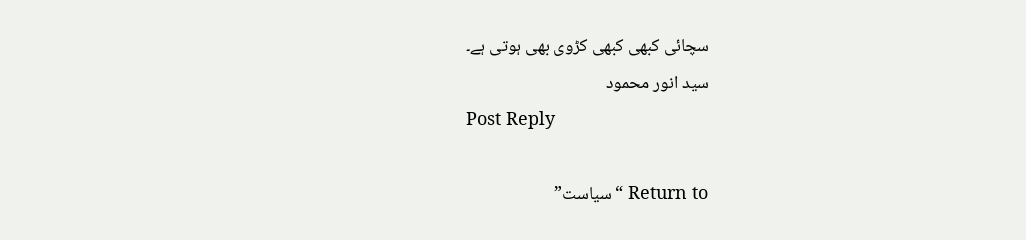سچائی کبھی کبھی کڑوی بھی ہوتی ہے۔
سید انور محمود
Post Reply

Return to “سیاست”